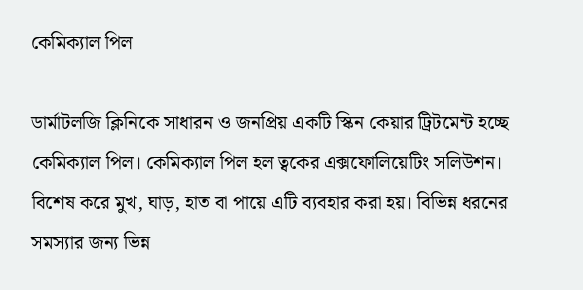কেমিক্যাল পিল

ডার্মাটলজি ক্লিনিকে সাধারন ও জনপ্রিয় একটি স্কিন কেয়ার ট্রিটমেন্ট হচ্ছে কেমিক্যাল পিল। কেমিক্যাল পিল হল ত্বকের এক্সফোলিয়েটিং সলিউশন। বিশেষ করে মুখ, ঘাড়, হাত বা পায়ে এটি ব্যবহার করা হয়। বিভিন্ন ধরনের সমস্যার জন্য ভিন্ন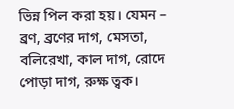ভিন্ন পিল করা হয়। যেমন – ব্রণ, ব্রণের দাগ, মেসতা, বলিরেখা, কাল দাগ, রোদে পোড়া দাগ, রুক্ষ ত্বক।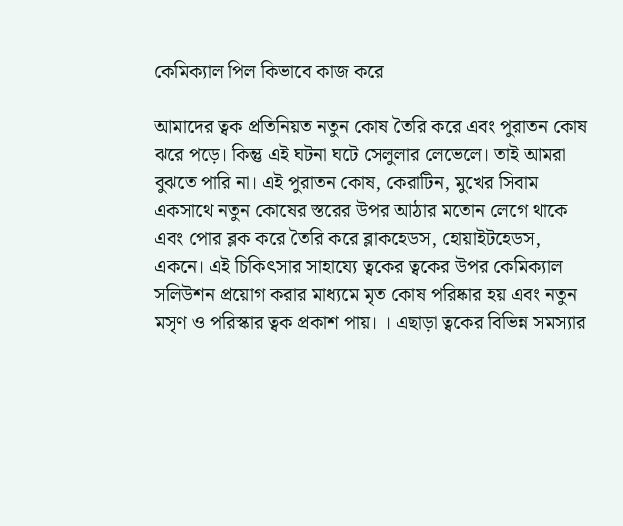কেমিক্যাল পিল কিভাবে কাজ করে

আমাদের ত্বক প্রতিনিয়ত নতুন কোষ তৈরি করে এবং পুরাতন কোষ ঝরে পড়ে। কিন্তু এই ঘটনা ঘটে সেলুলার লেভেলে। তাই আমরা বুঝতে পারি না। এই পুরাতন কোষ, কেরাটিন, মুখের সিবাম একসাথে নতুন কোষের স্তরের উপর আঠার মতোন লেগে থাকে এবং পোর ব্লক করে তৈরি করে ব্লাকহেডস, হোয়াইটহেডস, একনে। এই চিকিৎসার সাহায্যে ত্বকের ত্বকের উপর কেমিক্যাল সলিউশন প্রয়োগ করার মাধ্যমে মৃত কোষ পরিষ্কার হয় এবং নতুন মসৃণ ও পরিস্কার ত্বক প্রকাশ পায়। । এছাড়া ত্বকের বিভিন্ন সমস্যার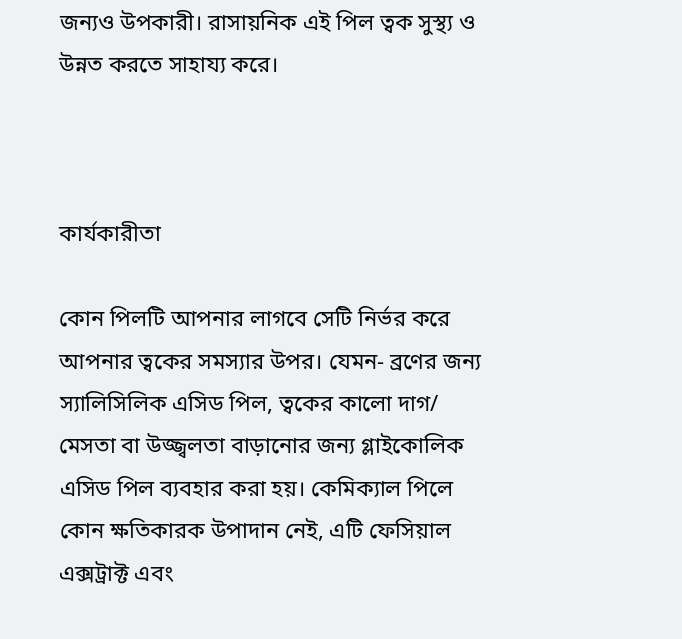জন্যও উপকারী। রাসায়নিক এই পিল ত্বক সুস্থ্য ও উন্নত করতে সাহায্য করে।



কার্যকারীতা

কোন পিলটি আপনার লাগবে সেটি নির্ভর করে আপনার ত্বকের সমস্যার উপর। যেমন- ব্রণের জন্য স্যালিসিলিক এসিড পিল, ত্বকের কালো দাগ/ মেসতা বা উজ্জ্বলতা বাড়ানোর জন্য গ্লাইকোলিক এসিড পিল ব্যবহার করা হয়। কেমিক্যাল পিলে কোন ক্ষতিকারক উপাদান নেই, এটি ফেসিয়াল এক্সট্রাক্ট এবং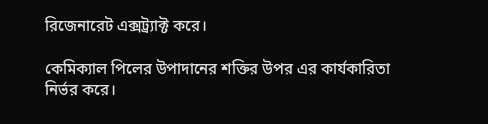রিজেনারেট এক্সট্র্যাক্ট করে।

কেমিক্যাল পিলের উপাদানের শক্তির উপর এর কার্যকারিতা নির্ভর করে।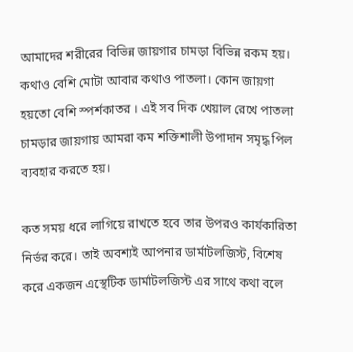আমাদের শরীরের বিভিন্ন জায়গার চামড়া বিভিন্ন রকম হয়। কথাও বেশি মোটা আবার কথাও পাতলা। কোন জায়গা হয়তো বেশি স্পর্শকাতর । এই সব দিক খেয়াল রেখে পাতলা চামড়ার জায়গায় আমরা কম শক্তিশালী উপাদান সমৃদ্ধ পিল ব্যবহার করতে হয়।

কত সময় ধরে লাগিয়ে রাখতে হবে তার উপরও কার্যকারিতা নির্ভর করে। তাই অবশ্যই আপনার ডার্মাটলজিস্ট, বিশেষ করে একজন এস্থেটিক ডার্মাটলজিস্ট এর সাথে কথা বলে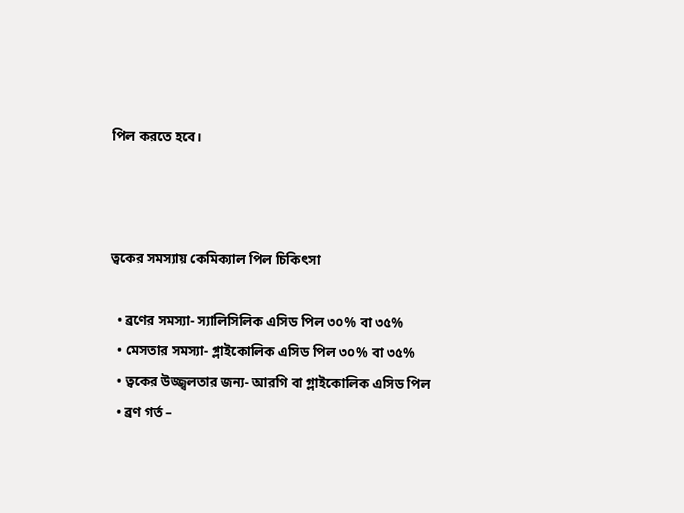পিল করতে হবে।



ত্বকের সমস্যায় কেমিক্যাল পিল চিকিৎসা

  • ব্রণের সমস্যা- স্যালিসিলিক এসিড পিল ৩০% বা ৩৫%
  • মেসতার সমস্যা- গ্লাইকোলিক এসিড পিল ৩০% বা ৩৫%
  • ত্বকের উজ্জ্বলতার জন্য- আরগি বা গ্লাইকোলিক এসিড পিল
  • ব্রণ গর্ত –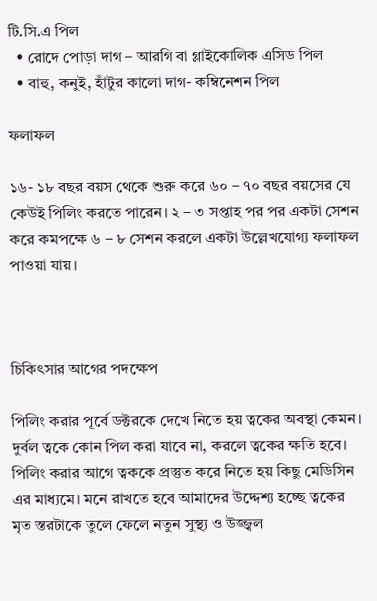টি.সি.এ পিল
  • রোদে পোড়া দাগ – আরগি বা গ্লাইকোলিক এসিড পিল
  • বাহু, কনুই, হাঁটুর কালো দাগ- কম্বিনেশন পিল

ফলাফল

১৬- ১৮ বছর বয়স থেকে শুরু করে ৬০ – ৭০ বছর বয়সের যে কেউই পিলিং করতে পারেন। ২ – ৩ সপ্তাহ পর পর একটা সেশন করে কমপক্ষে ৬ – ৮ সেশন করলে একটা উল্লেখযোগ্য ফলাফল পাওয়া যায়।



চিকিৎসার আগের পদক্ষেপ

পিলিং করার পূর্বে ডক্টরকে দেখে নিতে হয় ত্বকের অবস্থা কেমন। দুর্বল ত্বকে কোন পিল করা যাবে না, করলে ত্বকের ক্ষতি হবে। পিলিং করার আগে ত্বককে প্রস্তুত করে নিতে হয় কিছু মেডিসিন এর মাধ্যমে। মনে রাখতে হবে আমাদের উদ্দেশ্য হচ্ছে ত্বকের মৃত স্তরটাকে তুলে ফেলে নতুন সুস্থ্য ও উজ্জ্বল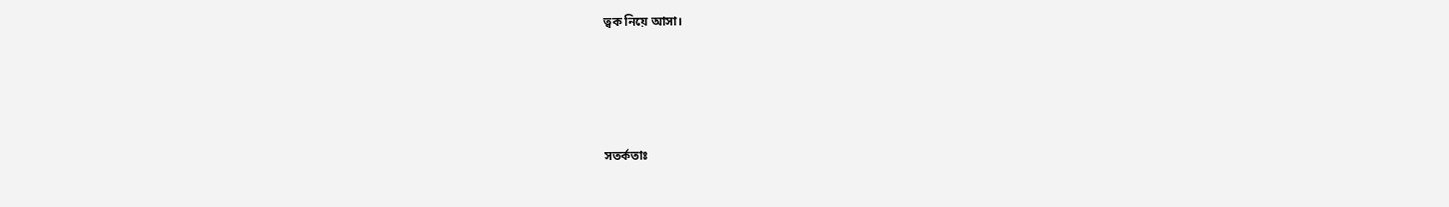ত্বক নিয়ে আসা।




সতর্কতাঃ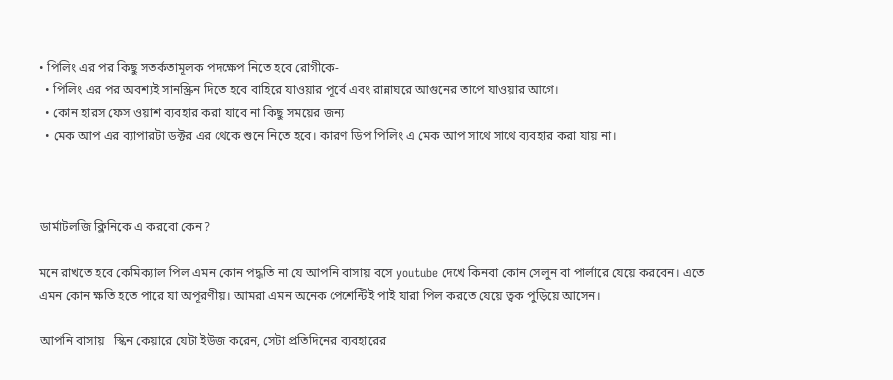• পিলিং এর পর কিছু সতর্কতামূলক পদক্ষেপ নিতে হবে রোগীকে-
  • পিলিং এর পর অবশ্যই সানস্ক্রিন দিতে হবে বাহিরে যাওয়ার পূর্বে এবং রান্নাঘরে আগুনের তাপে যাওয়ার আগে।
  • কোন হারস ফেস ওয়াশ ব্যবহার করা যাবে না কিছু সময়ের জন্য
  • মেক আপ এর ব্যাপারটা ডক্টর এর থেকে শুনে নিতে হবে। কারণ ডিপ পিলিং এ মেক আপ সাথে সাথে ব্যবহার করা যায় না।



ডার্মাটলজি ক্লিনিকে এ করবো কেন?

মনে রাখতে হবে কেমিক্যাল পিল এমন কোন পদ্ধতি না যে আপনি বাসায় বসে youtube দেখে কিনবা কোন সেলুন বা পার্লারে যেয়ে করবেন। এতে এমন কোন ক্ষতি হতে পারে যা অপূরণীয়। আমরা এমন অনেক পেশেন্টিই পাই যারা পিল করতে যেয়ে ত্বক পুড়িয়ে আসেন।

আপনি বাসায়   স্কিন কেয়ারে যেটা ইউজ করেন, সেটা প্রতিদিনের ব্যবহারের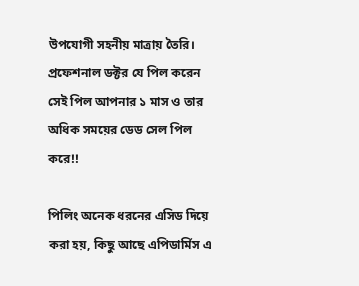উপযোগী সহনীয় মাত্রায় তৈরি। প্রফেশনাল ডক্টর যে পিল করেন সেই পিল আপনার ১ মাস ও তার অধিক সময়ের ডেড সেল পিল করে!!

পিলিং অনেক ধরনের এসিড দিয়ে করা হয়, কিছু আছে এপিডার্মিস এ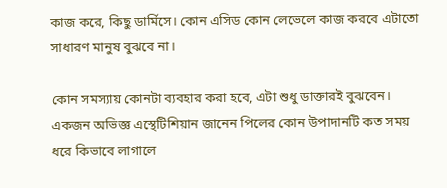কাজ করে, কিছু ডার্মিসে। কোন এসিড কোন লেভেলে কাজ করবে এটাতো সাধারণ মানুষ বুঝবে না।

কোন সমস্যায় কোনটা ব্যবহার করা হবে, এটা শুধু ডাক্তারই বুঝবেন। একজন অভিজ্ঞ এস্থেটিশিয়ান জানেন পিলের কোন উপাদানটি কত সময় ধরে কিভাবে লাগালে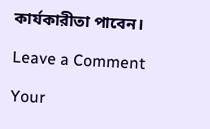কার্যকারীতা পাবেন।

Leave a Comment

Your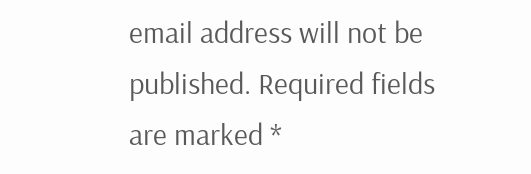email address will not be published. Required fields are marked *